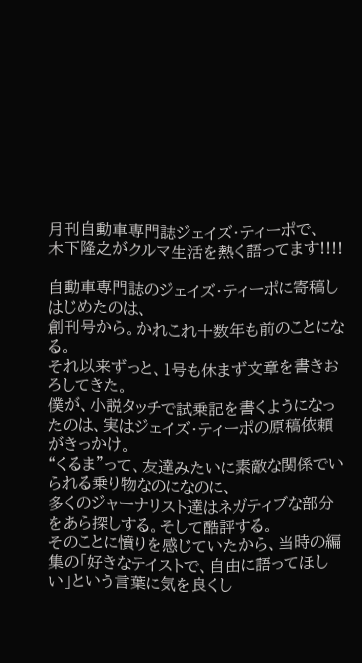月刊自動車専門誌ジェイズ・ティーポで、
木下隆之がクルマ生活を熱く語ってます!!!!

自動車専門誌のジェイズ・ティーポに寄稿しはじめたのは、
創刊号から。かれこれ十数年も前のことになる。
それ以来ずっと、1号も休まず文章を書きおろしてきた。
僕が、小説タッチで試乗記を書くようになったのは、実はジェイズ・ティーポの原稿依頼がきっかけ。
“くるま”って、友達みたいに素敵な関係でいられる乗り物なのになのに、
多くのジャーナリスト達はネガティブな部分をあら探しする。そして酷評する。
そのことに憤りを感じていたから、当時の編集の「好きなテイストで、自由に語ってほしい」という言葉に気を良くし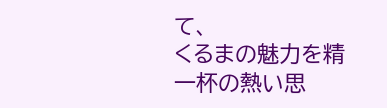て、
くるまの魅力を精一杯の熱い思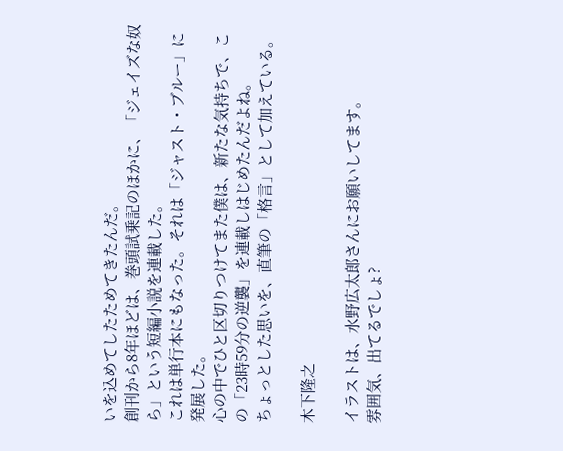いを込めてしたためてきたんだ。
創刊から8年ほどは、巻頭試乗記のほかに、「ジェイズな奴ら」という短編小説を連載した。
これは単行本にもなった。それは「ジャスト・ブルー」に発展した。
心の中でひと区切りつけてまた僕は、新たな気持ちで、この「23時59分の逆襲」を連載しはじめたんだよね。
ちょっとした思いを、直筆の「格言」として加えている。

木下隆之

イラストは、水野広太郎さんにお願いしてます。
雰囲気、出てるでしょ?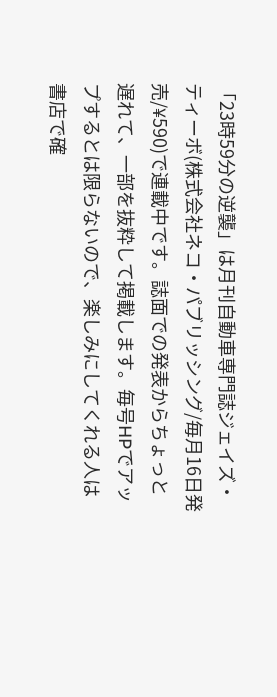「23時59分の逆襲」は月刊自動車専門誌ジェイズ・ティーボ(株式会社ネコ・パブリッシング/毎月16日発売/¥590)で連載中です。誌面での発表からちょっと遅れて、一部を抜粋して掲載します。毎号HPでアップするとは限らないので、楽しみにしてくれる人は書店で確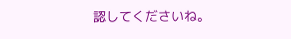認してくださいね。